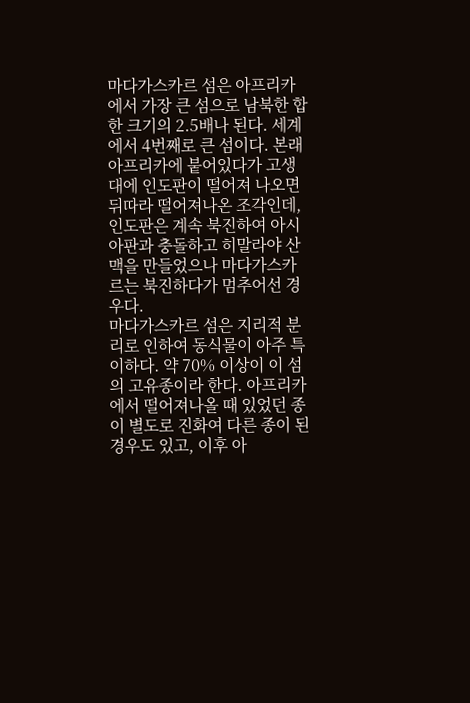마다가스카르 섬은 아프리카에서 가장 큰 섬으로 남북한 합한 크기의 2.5배나 된다. 세계에서 4번째로 큰 섬이다. 본래 아프리카에 붙어있다가 고생대에 인도판이 떨어져 나오면 뒤따라 떨어져나온 조각인데, 인도판은 계속 북진하여 아시아판과 충돌하고 히말라야 산맥을 만들었으나 마다가스카르는 북진하다가 멈추어선 경우다.
마다가스카르 섬은 지리적 분리로 인하여 동식물이 아주 특이하다. 약 70% 이상이 이 섬의 고유종이라 한다. 아프리카에서 떨어져나올 때 있었던 종이 별도로 진화여 다른 종이 된 경우도 있고, 이후 아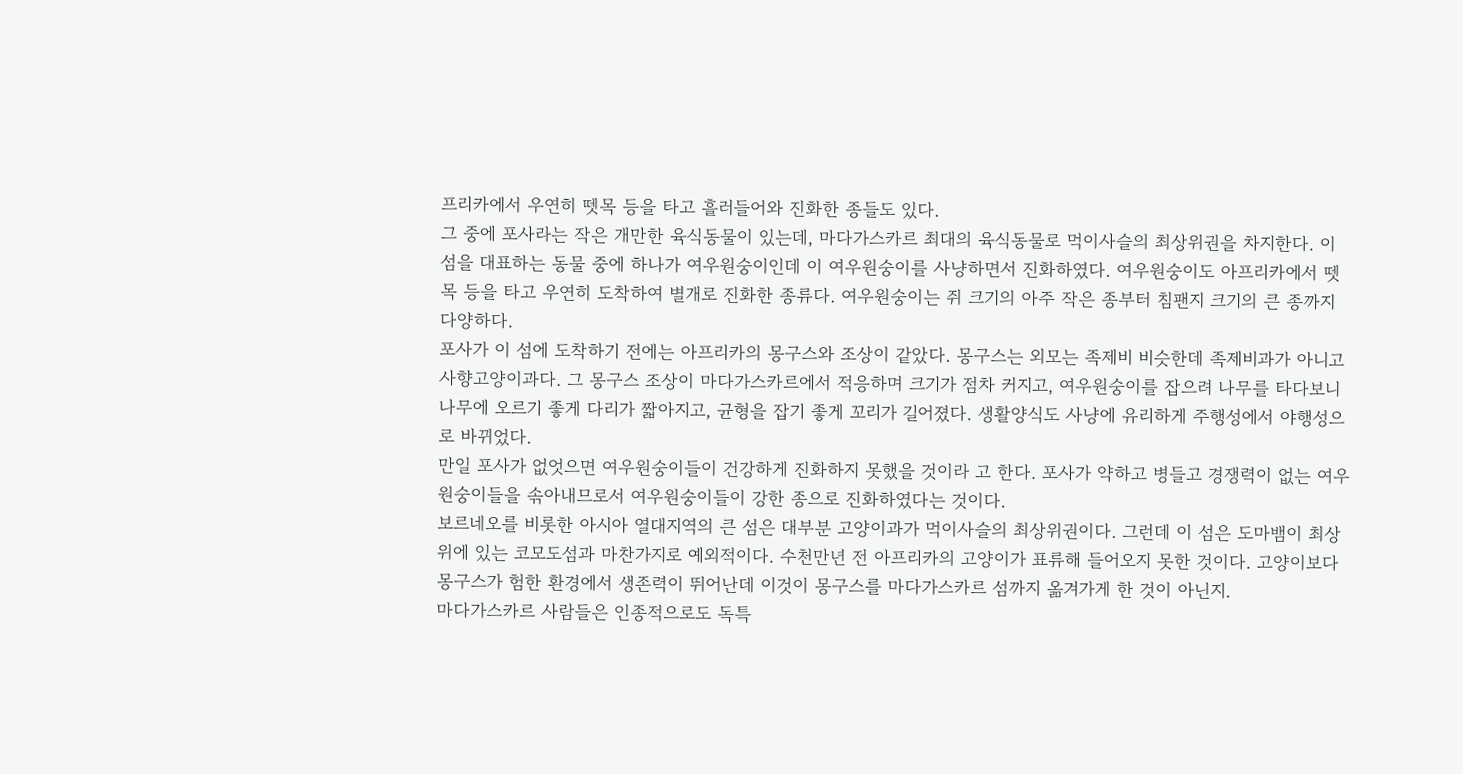프리카에서 우연히 뗏목 등을 타고 흘러들어와 진화한 종들도 있다.
그 중에 포사라는 작은 개만한 육식동물이 있는데, 마다가스카르 최대의 육식동물로 먹이사슬의 최상위권을 차지한다. 이 섬을 대표하는 동물 중에 하나가 여우원숭이인데 이 여우원숭이를 사냥하면서 진화하였다. 여우원숭이도 아프리카에서 뗏목 등을 타고 우연히 도착하여 별개로 진화한 종류다. 여우원숭이는 쥐 크기의 아주 작은 종부터 침팬지 크기의 큰 종까지 다양하다.
포사가 이 섬에 도착하기 전에는 아프리카의 몽구스와 조상이 같았다. 몽구스는 외모는 족제비 비슷한데 족제비과가 아니고 사향고양이과다. 그 몽구스 조상이 마다가스카르에서 적응하며 크기가 점차 커지고, 여우원숭이를 잡으려 나무를 타다보니 나무에 오르기 좋게 다리가 짧아지고, 균형을 잡기 좋게 꼬리가 길어졌다. 생활양식도 사냥에 유리하게 주행성에서 야행성으로 바뀌었다.
만일 포사가 없엇으면 여우원숭이들이 건강하게 진화하지 못했을 것이라 고 한다. 포사가 약하고 병들고 경쟁력이 없는 여우원숭이들을 솎아내므로서 여우원숭이들이 강한 종으로 진화하였다는 것이다.
보르네오를 비롯한 아시아 열대지역의 큰 섬은 대부분 고양이과가 먹이사슬의 최상위권이다. 그런데 이 섬은 도마뱀이 최상위에 있는 코모도섬과 마찬가지로 예외적이다. 수천만년 전 아프리카의 고양이가 표류해 들어오지 못한 것이다. 고양이보다 몽구스가 험한 환경에서 생존력이 뛰어난데 이것이 몽구스를 마다가스카르 섬까지 옮겨가게 한 것이 아닌지.
마다가스카르 사람들은 인종적으로도 독특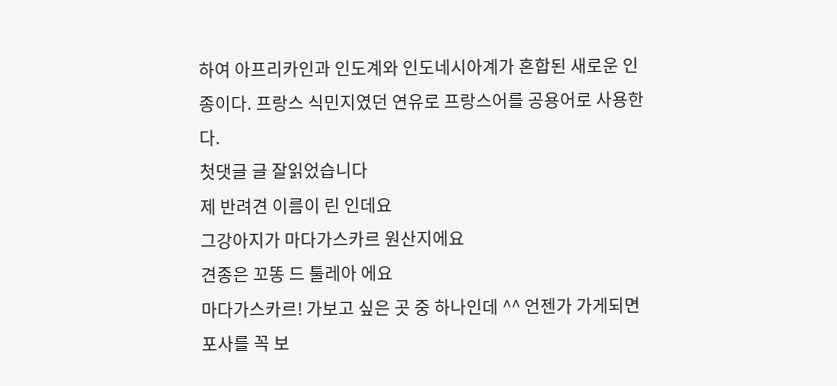하여 아프리카인과 인도계와 인도네시아계가 혼합된 새로운 인종이다. 프랑스 식민지였던 연유로 프랑스어를 공용어로 사용한다.
첫댓글 글 잘읽었습니다
제 반려견 이름이 린 인데요
그강아지가 마다가스카르 원산지에요
견종은 꼬똥 드 툴레아 에요
마다가스카르! 가보고 싶은 곳 중 하나인데 ^^ 언젠가 가게되면 포사를 꼭 보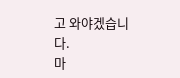고 와야겠습니다.
마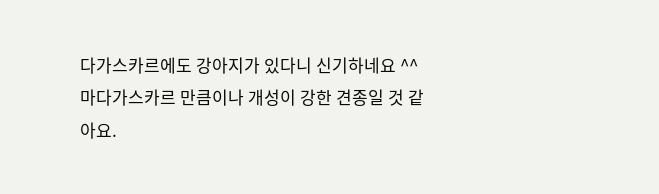다가스카르에도 강아지가 있다니 신기하네요 ^^
마다가스카르 만큼이나 개성이 강한 견종일 것 같아요.